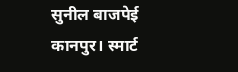सुनील बाजपेई
कानपुर। स्मार्ट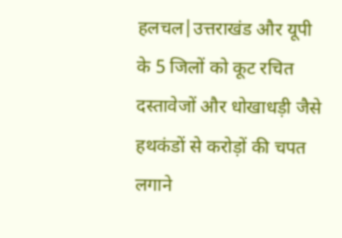हलचल|उत्तराखंड और यूपी के 5 जिलों को कूट रचित दस्तावेजों और धोखाधड़ी जैसे हथकंडों से करोड़ों की चपत लगाने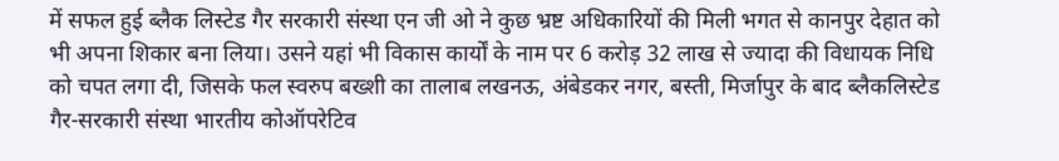में सफल हुई ब्लैक लिस्टेड गैर सरकारी संस्था एन जी ओ ने कुछ भ्रष्ट अधिकारियों की मिली भगत से कानपुर देहात को भी अपना शिकार बना लिया। उसने यहां भी विकास कार्यों के नाम पर 6 करोड़ 32 लाख से ज्यादा की विधायक निधि को चपत लगा दी, जिसके फल स्वरुप बख्शी का तालाब लखनऊ, अंबेडकर नगर, बस्ती, मिर्जापुर के बाद ब्लैकलिस्टेड गैर-सरकारी संस्था भारतीय कोऑपरेटिव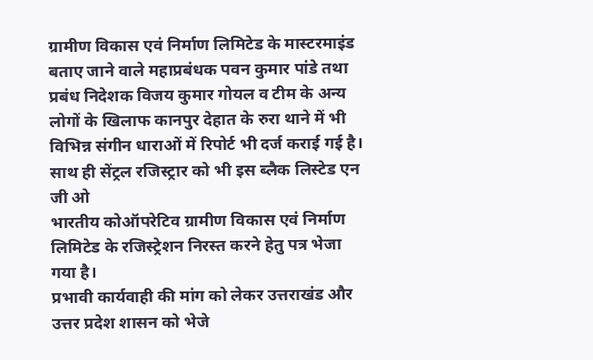ग्रामीण विकास एवं निर्माण लिमिटेड के मास्टरमाइंड बताए जाने वाले महाप्रबंधक पवन कुमार पांडे तथा प्रबंध निदेशक विजय कुमार गोयल व टीम के अन्य लोगों के खिलाफ कानपुर देहात के रुरा थाने में भी विभिन्न संगीन धाराओं में रिपोर्ट भी दर्ज कराई गई है। साथ ही सेंट्रल रजिस्ट्रार को भी इस ब्लैक लिस्टेड एन जी ओ
भारतीय कोऑपरेटिव ग्रामीण विकास एवं निर्माण लिमिटेड के रजिस्ट्रेशन निरस्त करने हेतु पत्र भेजा गया है।
प्रभावी कार्यवाही की मांग को लेकर उत्तराखंड और उत्तर प्रदेश शासन को भेजे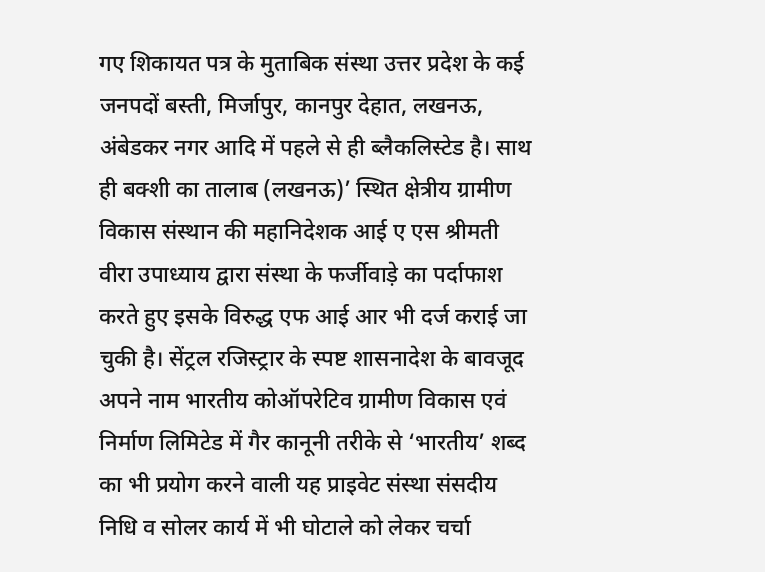गए शिकायत पत्र के मुताबिक संस्था उत्तर प्रदेश के कई जनपदों बस्ती, मिर्जापुर, कानपुर देहात, लखनऊ, अंबेडकर नगर आदि में पहले से ही ब्लैकलिस्टेड है। साथ ही बक्शी का तालाब (लखनऊ)’ स्थित क्षेत्रीय ग्रामीण विकास संस्थान की महानिदेशक आई ए एस श्रीमती वीरा उपाध्याय द्वारा संस्था के फर्जीवाड़े का पर्दाफाश करते हुए इसके विरुद्ध एफ आई आर भी दर्ज कराई जा चुकी है। सेंट्रल रजिस्ट्रार के स्पष्ट शासनादेश के बावजूद अपने नाम भारतीय कोऑपरेटिव ग्रामीण विकास एवं निर्माण लिमिटेड में गैर कानूनी तरीके से ‘भारतीय’ शब्द का भी प्रयोग करने वाली यह प्राइवेट संस्था संसदीय निधि व सोलर कार्य में भी घोटाले को लेकर चर्चा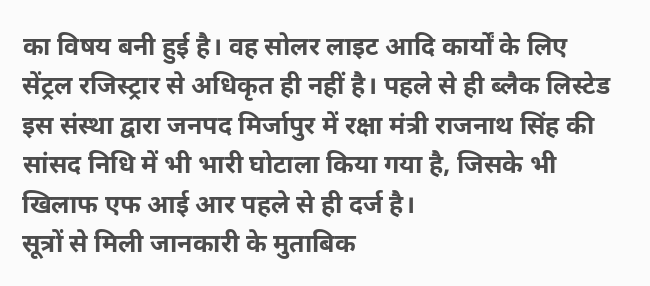का विषय बनी हुई है। वह सोलर लाइट आदि कार्यों के लिए सेंट्रल रजिस्ट्रार से अधिकृत ही नहीं है। पहले से ही ब्लैक लिस्टेड इस संस्था द्वारा जनपद मिर्जापुर में रक्षा मंत्री राजनाथ सिंह की सांसद निधि में भी भारी घोटाला किया गया है, जिसके भी खिलाफ एफ आई आर पहले से ही दर्ज है।
सूत्रों से मिली जानकारी के मुताबिक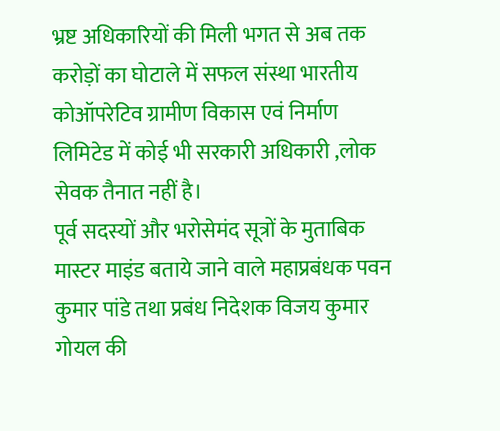भ्रष्ट अधिकारियों की मिली भगत से अब तक करोड़ों का घोटाले में सफल संस्था भारतीय कोऑपरेटिव ग्रामीण विकास एवं निर्माण लिमिटेड में कोई भी सरकारी अधिकारी ,लोक सेवक तैनात नहीं है।
पूर्व सदस्यों और भरोसेमंद सूत्रों के मुताबिक मास्टर माइंड बताये जाने वाले महाप्रबंधक पवन कुमार पांडे तथा प्रबंध निदेशक विजय कुमार गोयल की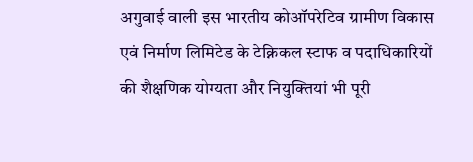अगुवाई वाली इस भारतीय कोऑपरेटिव ग्रामीण विकास एवं निर्माण लिमिटेड के टेक्निकल स्टाफ व पदाधिकारियों की शैक्षणिक योग्यता और नियुक्तियां भी पूरी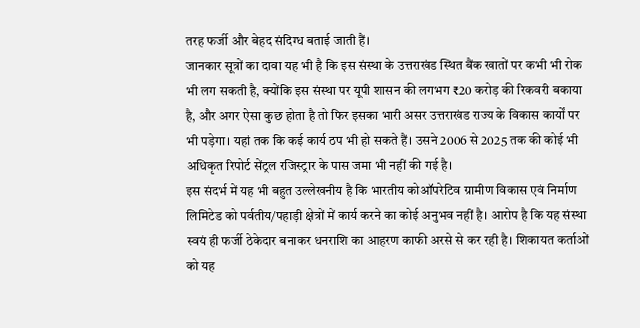तरह फर्जी और बेहद संदिग्ध बताई जाती हैं।
जानकार सूत्रों का दावा यह भी है कि इस संस्था के उत्तराखंड स्थित बैंक खातों पर कभी भी रोक भी लग सकती है, क्योंकि इस संस्था पर यूपी शासन की लगभग ₹20 करोड़ की रिकवरी बकाया है, और अगर ऐसा कुछ होता है तो फिर इसका भारी असर उत्तराखंड राज्य के विकास कार्यों पर भी पड़ेगा। यहां तक कि कई कार्य ठप भी हो सकते हैं। उसने 2006 से 2025 तक की कोई भी अधिकृत रिपोर्ट सेंट्रल रजिस्ट्रार के पास जमा भी नहीं की गई है।
इस संदर्भ में यह भी बहुत उल्लेखनीय है कि भारतीय कोऑपरेटिव ग्रामीण विकास एवं निर्माण लिमिटेड को पर्वतीय/पहाड़ी क्षेत्रों में कार्य करने का कोई अनुभव नहीं है। आरोप है कि यह संस्था स्वयं ही फर्जी ठेकेदार बनाकर धनराशि का आहरण काफी अरसे से कर रही है। शिकायत कर्ताओं को यह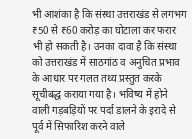भी आशंका है कि संस्था उत्तराखंड से लगभग ₹50 से ₹60 करोड़ का घोटाला कर फरार भी हो सकती है। उनका दावा है कि संस्था को उत्तराखंड में साठगांठ व अनुचित प्रभाव के आधार पर गलत तथ्य प्रस्तुत करके सूचीबद्ध कराया गया है। भविष्य में होने वाली गड़बड़ियों पर पर्दा डालने के इरादे से पूर्व में सिफारिश करने वाले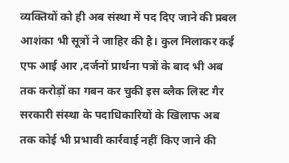व्यक्तियों को ही अब संस्था में पद दिए जाने की प्रबल आशंका भी सूत्रों ने जाहिर की है। कुल मिलाकर कई एफ आई आर ,दर्जनों प्रार्थना पत्रों के बाद भी अब तक करोड़ों का गबन कर चुकी इस ब्लैक लिस्ट गैर सरकारी संस्था के पदाधिकारियों के खिलाफ अब तक कोई भी प्रभावी कार्रवाई नहीं किए जाने की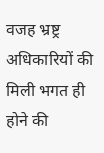वजह भ्रष्ट्र अधिकारियों की मिली भगत ही होने की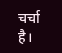चर्चा है।